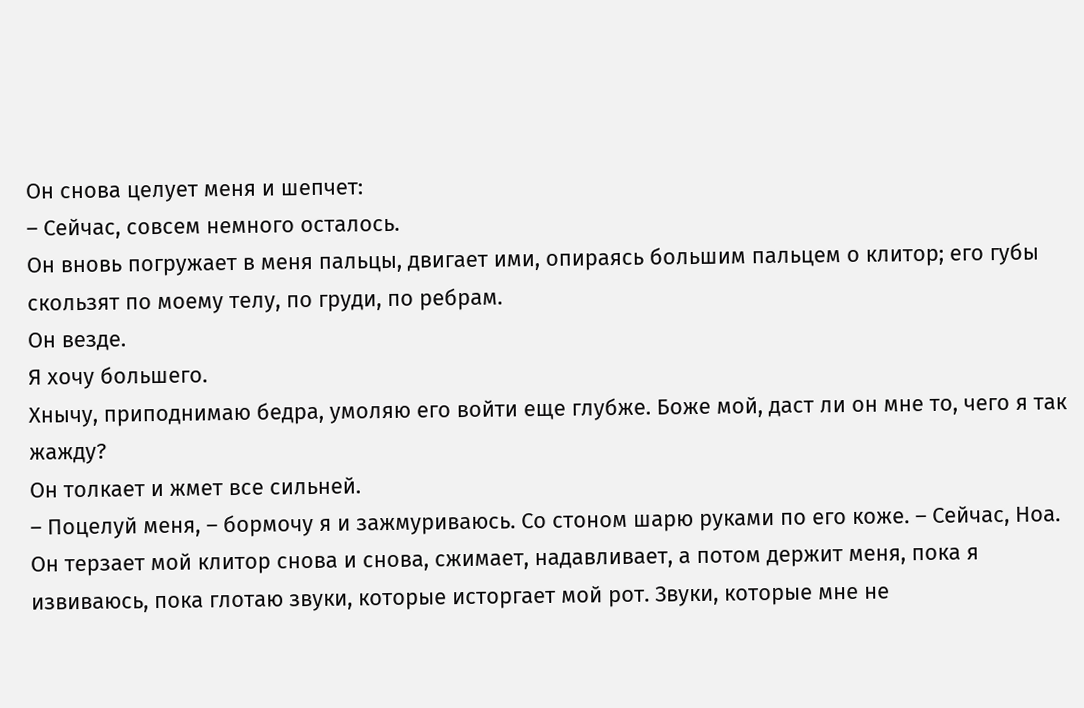Он снова целует меня и шепчет:
– Сейчас, совсем немного осталось.
Он вновь погружает в меня пальцы, двигает ими, опираясь большим пальцем о клитор; его губы скользят по моему телу, по груди, по ребрам.
Он везде.
Я хочу большего.
Хнычу, приподнимаю бедра, умоляю его войти еще глубже. Боже мой, даст ли он мне то, чего я так жажду?
Он толкает и жмет все сильней.
– Поцелуй меня, – бормочу я и зажмуриваюсь. Со стоном шарю руками по его коже. – Сейчас, Ноа.
Он терзает мой клитор снова и снова, сжимает, надавливает, а потом держит меня, пока я извиваюсь, пока глотаю звуки, которые исторгает мой рот. Звуки, которые мне не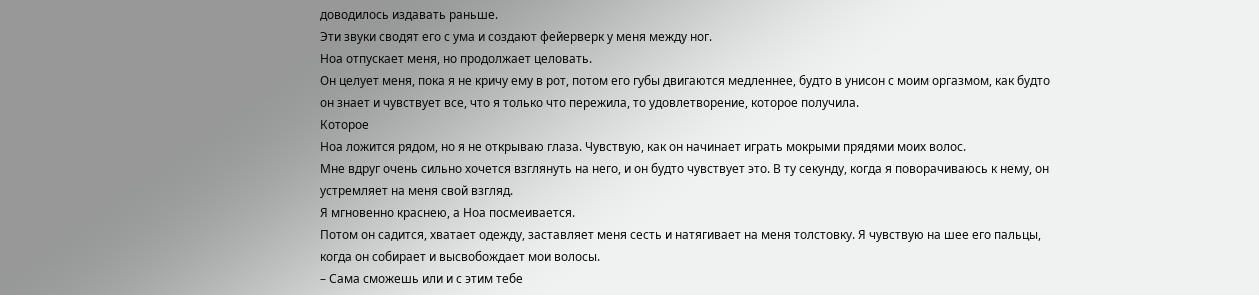доводилось издавать раньше.
Эти звуки сводят его с ума и создают фейерверк у меня между ног.
Ноа отпускает меня, но продолжает целовать.
Он целует меня, пока я не кричу ему в рот, потом его губы двигаются медленнее, будто в унисон с моим оргазмом, как будто он знает и чувствует все, что я только что пережила, то удовлетворение, которое получила.
Которое
Ноа ложится рядом, но я не открываю глаза. Чувствую, как он начинает играть мокрыми прядями моих волос.
Мне вдруг очень сильно хочется взглянуть на него, и он будто чувствует это. В ту секунду, когда я поворачиваюсь к нему, он устремляет на меня свой взгляд.
Я мгновенно краснею, а Ноа посмеивается.
Потом он садится, хватает одежду, заставляет меня сесть и натягивает на меня толстовку. Я чувствую на шее его пальцы, когда он собирает и высвобождает мои волосы.
– Сама сможешь или и с этим тебе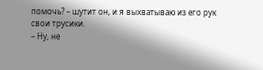помочь? – шутит он, и я выхватываю из его рук свои трусики.
– Ну, не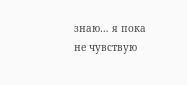знаю… я пока не чувствую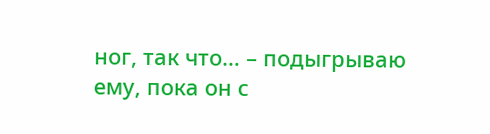ног, так что… – подыгрываю ему, пока он с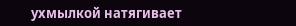ухмылкой натягивает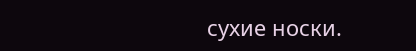сухие носки.